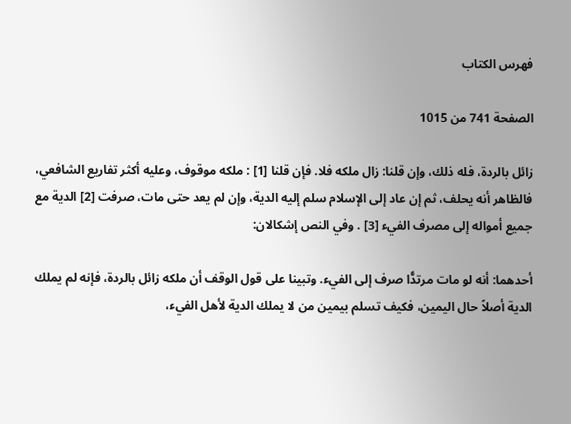فهرس الكتاب

الصفحة 741 من 1015

زائل بالردة، فله ذلك، وإن قلنا: زال ملكه فلا. فإن قلنا [1] : ملكه موقوف، وعليه أكثر تفاريع الشافعي، فالظاهر أنه يحلف، ثم إن عاد إلى الإسلام سلم إليه الدية، وإن لم يعد حتى مات، صرفت [2] الدية مع جميع أمواله إلى مصرف الفيء [3] . وفي النص إشكالان:

أحدهما: أنه لو مات مرتدًّا صرف إلى الفيء. وتبينا على قول الوقف أن ملكه زائل بالردة، فإنه لم يملك الدية أصلاً حال اليمين، فكيف تسلم بيمين من لا يملك الدية لأهل الفيء،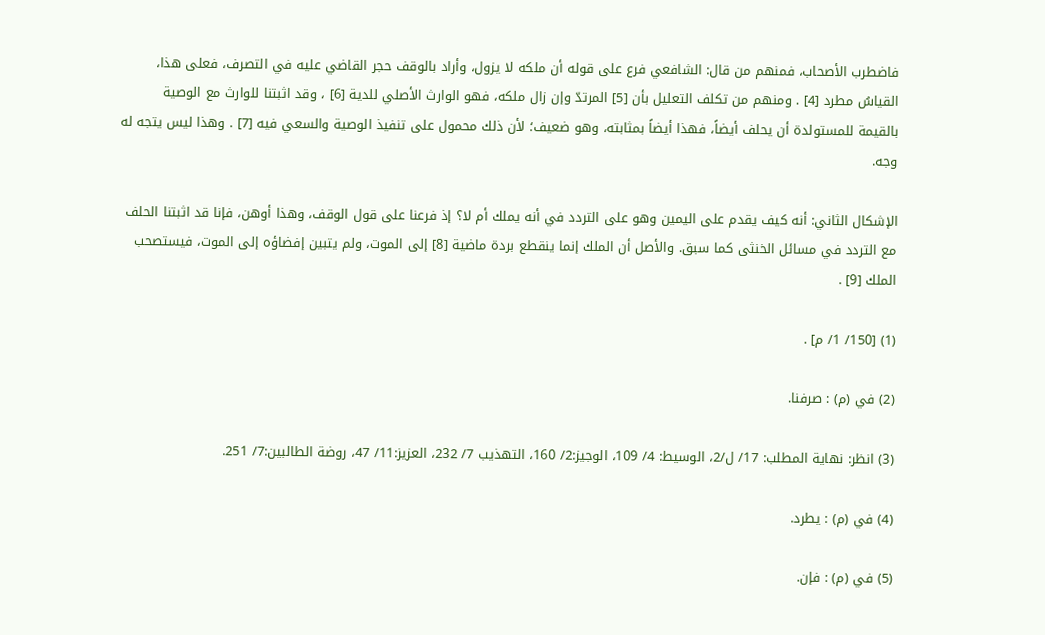فاضطرب الأصحاب، فمنهم من قال: الشافعي فرع على قوله أن ملكه لا يزول، وأراد بالوقف حجر القاضي عليه في التصرف، فعلى هذا، القياسُ مطرد [4] . ومنهم من تكلف التعليل بأن [5] المرتدّ وإن زال ملكه، فهو الوارث الأصلي للدية [6] ، وقد اثبتنا للوارث مع الوصية بالقيمة للمستولدة أن يحلف أيضاً، فهذا أيضاً بمثابته، وهو ضعيف؛ لأن ذلك محمول على تنفيذ الوصية والسعي فيه [7] . وهذا ليس يتجه له وجه.

الإشكال الثاني: أنه كيف يقدم على اليمين وهو على التردد في أنه يملك أم لا؟ إذ فرعنا على قول الوقف، وهذا أوهن، فإنا قد اثبتنا الحلف مع التردد في مسائل الخنثى كما سبق. والأصل أن الملك إنما ينقطع بردة ماضية [8] إلى الموت، ولم يتبين إفضاؤه إلى الموت، فيستصحب الملك [9] .

(1) [150/ 1/ م] .

(2) في (م) : صرفنا.

(3) انظر: نهاية المطلب: 17/ ل/2، الوسيط: 4/ 109، الوجيز:2/ 160، التهذيب 7/ 232، العزيز:11/ 47، روضة الطالبين:7/ 251.

(4) في (م) : يطرد.

(5) في (م) : فإن.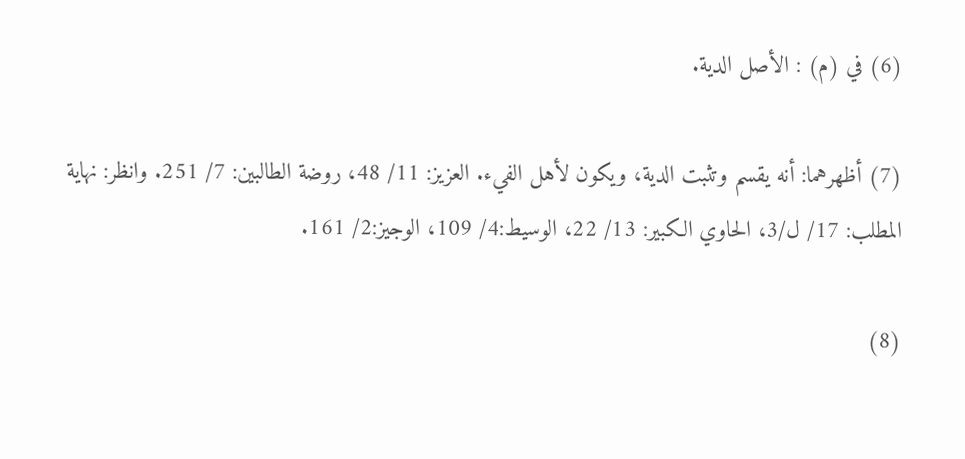(6) في (م) : الأصل الدية.

(7) أظهرهما: أنه يقسم وتثبت الدية، ويكون لأهل الفيء. العزيز: 11/ 48، روضة الطالبين: 7/ 251. وانظر: نهاية المطلب: 17/ ل/3، الحاوي الكبير: 13/ 22، الوسيط:4/ 109، الوجيز:2/ 161.

(8)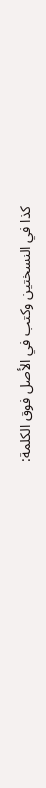كذا في النسختين وكتب في الأصل فوق الكلمة: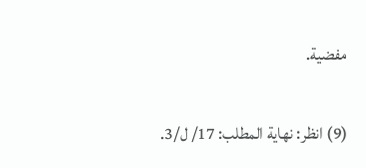مفضية.

(9) انظر: نهاية المطلب: 17/ ل/3.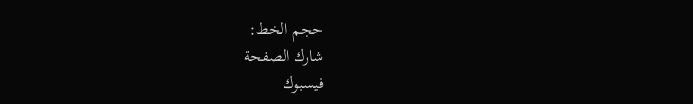حجم الخط:
شارك الصفحة
فيسبوك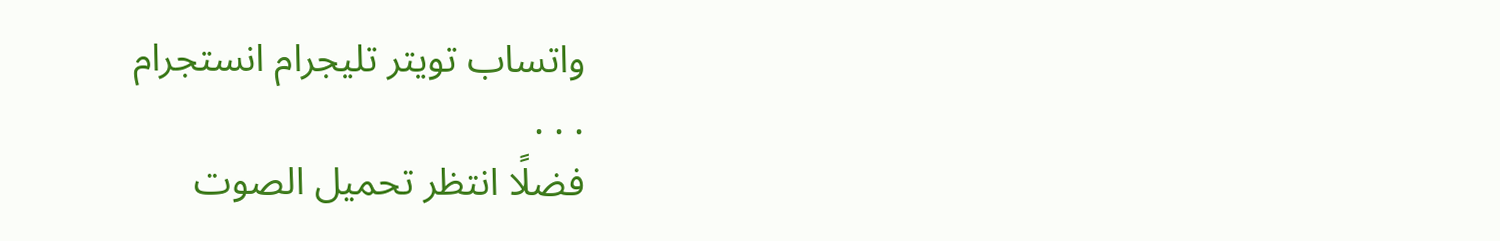واتساب تويتر تليجرام انستجرام
. . .
فضلًا انتظر تحميل الصوت